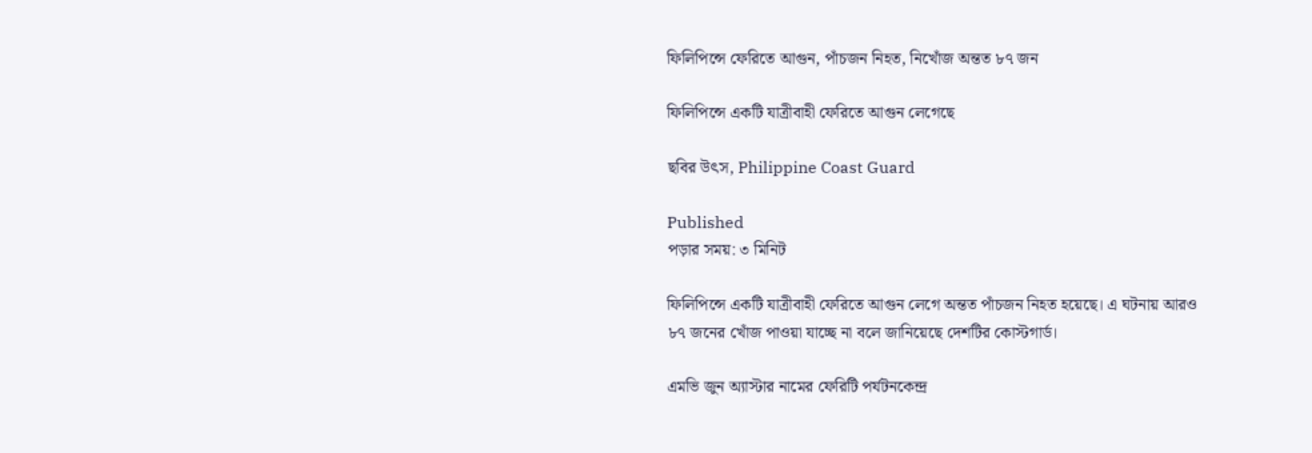ফিলিপিন্সে ফেরিতে আগুন, পাঁচজন নিহত, নিখোঁজ অন্তত ৮৭ জন

ফিলিপিন্সে একটি যাত্রীবাহী ফেরিতে আগুন লেগেছে

ছবির উৎস, Philippine Coast Guard

Published
পড়ার সময়: ৩ মিনিট

ফিলিপিন্সে একটি যাত্রীবাহী ফেরিতে আগুন লেগে অন্তত পাঁচজন নিহত হয়েছে। এ ঘটনায় আরও ৮৭ জনের খোঁজ পাওয়া যাচ্ছে না বলে জানিয়েছে দেশটির কোস্টগার্ড।

এমভি জুন অ্যাস্টার নামের ফেরিটি পর্যটনকেন্দ্র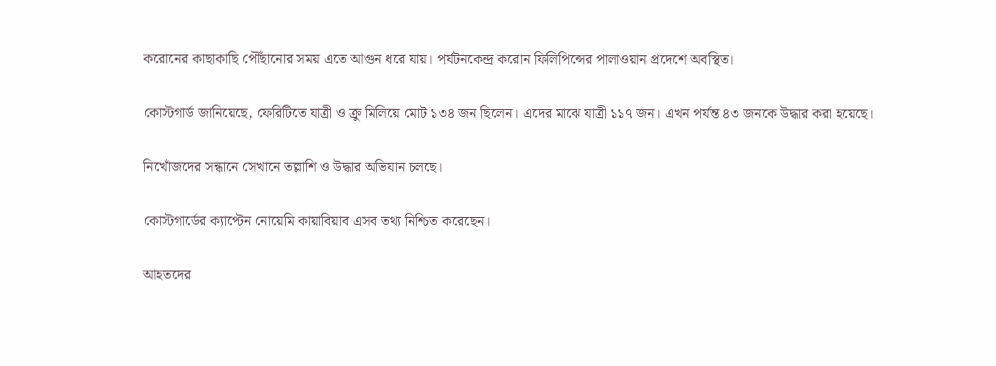করোনের কাছাকাছি পৌঁছানোর সময় এতে আগুন ধরে যায়। পর্যটনকেন্দ্র করোন ফিলিপিন্সের পালাওয়ান প্রদেশে অবস্থিত।

কোস্টগার্ড জানিয়েছে, ফেরিটিতে যাত্রী ও ক্রু মিলিয়ে মোট ১৩৪ জন ছিলেন। এদের মাঝে যাত্রী ১১৭ জন। এখন পর্যন্ত ৪৩ জনকে উদ্ধার করা হয়েছে।

নিখোঁজদের সন্ধানে সেখানে তল্লাশি ও উদ্ধার অভিযান চলছে।

কোস্টগার্ডের ক্যাপ্টেন নোয়েমি কায়াবিয়াব এসব তথ্য নিশ্চিত করেছেন।

আহতদের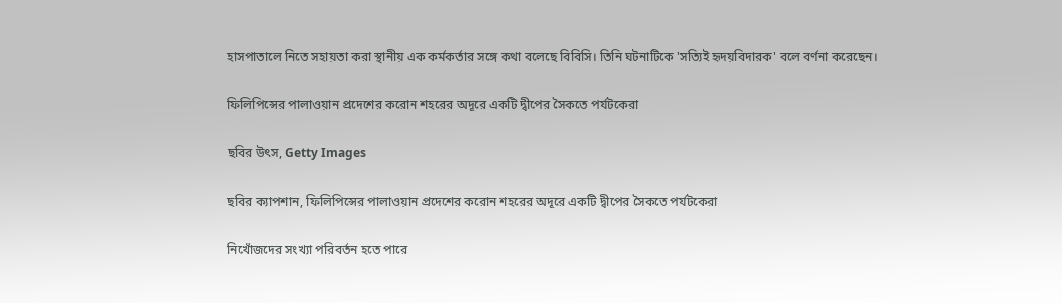হাসপাতালে নিতে সহায়তা করা স্থানীয় এক কর্মকর্তার সঙ্গে কথা বলেছে বিবিসি। তিনি ঘটনাটিকে 'সত্যিই হৃদয়বিদারক' বলে বর্ণনা করেছেন।

ফিলিপিন্সের পালাওয়ান প্রদেশের করোন শহরের অদূরে একটি দ্বীপের সৈকতে পর্যটকেরা

ছবির উৎস, Getty Images

ছবির ক্যাপশান, ফিলিপিন্সের পালাওয়ান প্রদেশের করোন শহরের অদূরে একটি দ্বীপের সৈকতে পর্যটকেরা

নিখোঁজদের সংখ্যা পরিবর্তন হতে পারে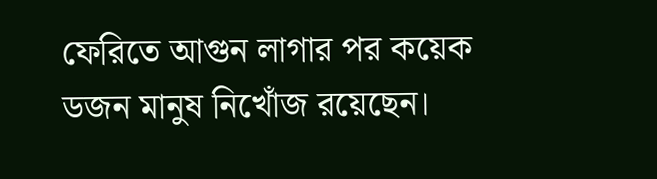ফেরিতে আগুন লাগার পর কয়েক ডজন মানুষ নিখোঁজ রয়েছেন।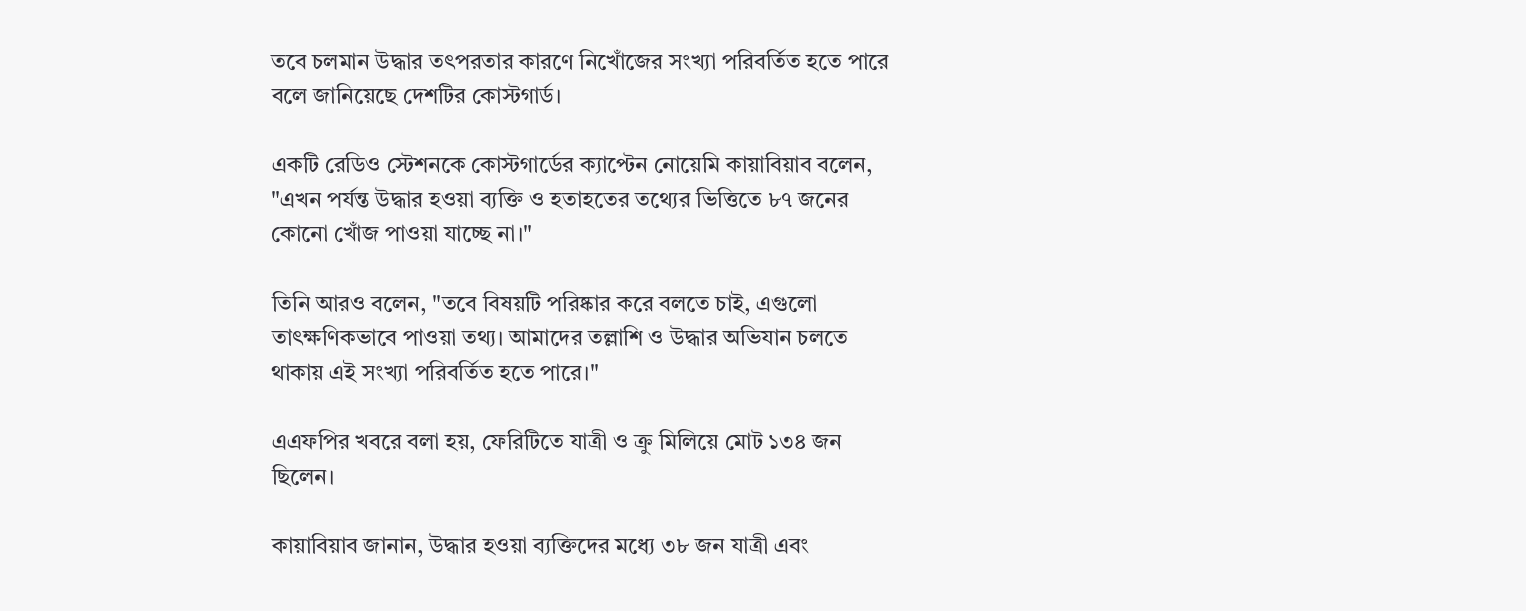তবে চলমান উদ্ধার তৎপরতার কারণে নিখোঁজের সংখ্যা পরিবর্তিত হতে পারে বলে জানিয়েছে দেশটির কোস্টগার্ড।

একটি রেডিও স্টেশনকে কোস্টগার্ডের ক্যাপ্টেন নোয়েমি কায়াবিয়াব বলেন, "এখন পর্যন্ত উদ্ধার হওয়া ব্যক্তি ও হতাহতের তথ্যের ভিত্তিতে ৮৭ জনের কোনো খোঁজ পাওয়া যাচ্ছে না।"

তিনি আরও বলেন, "তবে বিষয়টি পরিষ্কার করে বলতে চাই, এগুলো তাৎক্ষণিকভাবে পাওয়া তথ্য। আমাদের তল্লাশি ও উদ্ধার অভিযান চলতে থাকায় এই সংখ্যা পরিবর্তিত হতে পারে।"

এএফপির খবরে বলা হয়, ফেরিটিতে যাত্রী ও ক্রু মিলিয়ে মোট ১৩৪ জন ছিলেন।

কায়াবিয়াব জানান, উদ্ধার হওয়া ব্যক্তিদের মধ্যে ৩৮ জন যাত্রী এবং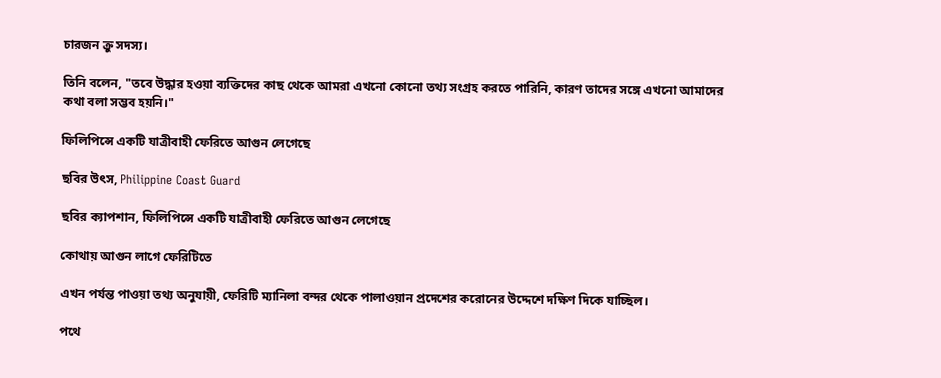চারজন ক্রু সদস্য।

তিনি বলেন, "তবে উদ্ধার হওয়া ব্যক্তিদের কাছ থেকে আমরা এখনো কোনো তথ্য সংগ্রহ করতে পারিনি, কারণ তাদের সঙ্গে এখনো আমাদের কথা বলা সম্ভব হয়নি।"

ফিলিপিন্সে একটি যাত্রীবাহী ফেরিতে আগুন লেগেছে

ছবির উৎস, Philippine Coast Guard

ছবির ক্যাপশান, ফিলিপিন্সে একটি যাত্রীবাহী ফেরিতে আগুন লেগেছে

কোথায় আগুন লাগে ফেরিটিতে

এখন পর্যন্ত পাওয়া তথ্য অনুযায়ী, ফেরিটি ম্যানিলা বন্দর থেকে পালাওয়ান প্রদেশের করোনের উদ্দেশে দক্ষিণ দিকে যাচ্ছিল।

পথে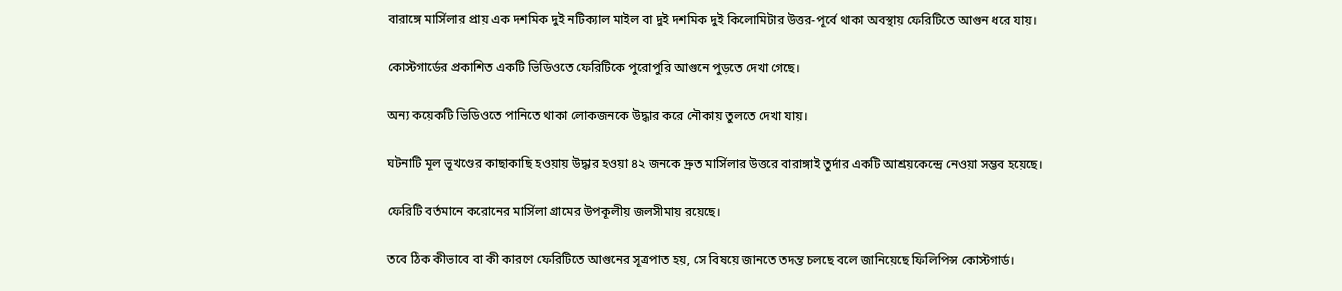বারাঙ্গে মার্সিলার প্রায় এক দশমিক দুই নটিক্যাল মাইল বা দুই দশমিক দুই কিলোমিটার উত্তর-পূর্বে থাকা অবস্থায় ফেরিটিতে আগুন ধরে যায়।

কোস্টগার্ডের প্রকাশিত একটি ভিডিওতে ফেরিটিকে পুরোপুরি আগুনে পুড়তে দেখা গেছে।

অন্য কয়েকটি ভিডিওতে পানিতে থাকা লোকজনকে উদ্ধার করে নৌকায় তুলতে দেখা যায়।

ঘটনাটি মূল ভূখণ্ডের কাছাকাছি হওয়ায় উদ্ধার হওয়া ৪২ জনকে দ্রুত মার্সিলার উত্তরে বারাঙ্গাই তুর্দার একটি আশ্রয়কেন্দ্রে নেওয়া সম্ভব হয়েছে।

ফেরিটি বর্তমানে করোনের মার্সিলা গ্রামের উপকূলীয় জলসীমায় রয়েছে।

তবে ঠিক কীভাবে বা কী কারণে ফেরিটিতে আগুনের সূত্রপাত হয়, সে বিষয়ে জানতে তদন্ত চলছে বলে জানিয়েছে ফিলিপিন্স কোস্টগার্ড।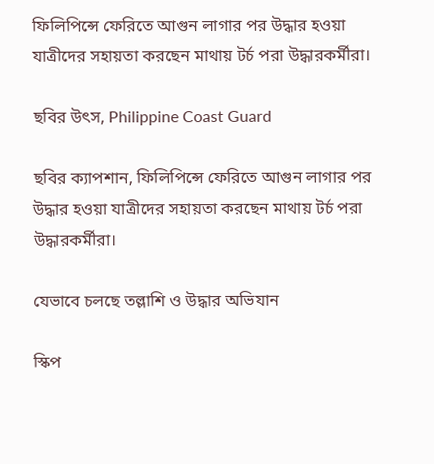ফিলিপিন্সে ফেরিতে আগুন লাগার পর উদ্ধার হওয়া যাত্রীদের সহায়তা করছেন মাথায় টর্চ পরা উদ্ধারকর্মীরা।

ছবির উৎস, Philippine Coast Guard

ছবির ক্যাপশান, ফিলিপিন্সে ফেরিতে আগুন লাগার পর উদ্ধার হওয়া যাত্রীদের সহায়তা করছেন মাথায় টর্চ পরা উদ্ধারকর্মীরা।

যেভাবে চলছে তল্লাশি ও উদ্ধার অভিযান

স্কিপ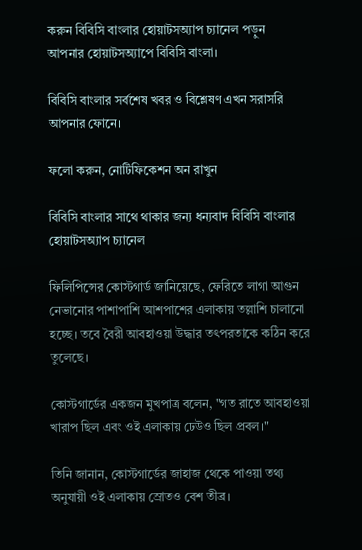করুন বিবিসি বাংলার হোয়াটসঅ্যাপ চ্যানেল পড়ুন
আপনার হোয়াটসঅ্যাপে বিবিসি বাংলা।

বিবিসি বাংলার সর্বশেষ খবর ও বিশ্লেষণ এখন সরাসরি আপনার ফোনে।

ফলো করুন, নোটিফিকেশন অন রাখুন

বিবিসি বাংলার সাথে থাকার জন্য ধন্যবাদ বিবিসি বাংলার হোয়াটসঅ্যাপ চ্যানেল

ফিলিপিন্সের কোস্টগার্ড জানিয়েছে, ফেরিতে লাগা আগুন নেভানোর পাশাপাশি আশপাশের এলাকায় তল্লাশি চালানো হচ্ছে। তবে বৈরী আবহাওয়া উদ্ধার তৎপরতাকে কঠিন করে তুলেছে।

কোস্টগার্ডের একজন মুখপাত্র বলেন, "গত রাতে আবহাওয়া খারাপ ছিল এবং ওই এলাকায় ঢেউও ছিল প্রবল।"

তিনি জানান, কোস্টগার্ডের জাহাজ থেকে পাওয়া তথ্য অনুযায়ী ওই এলাকায় স্রোতও বেশ তীব্র।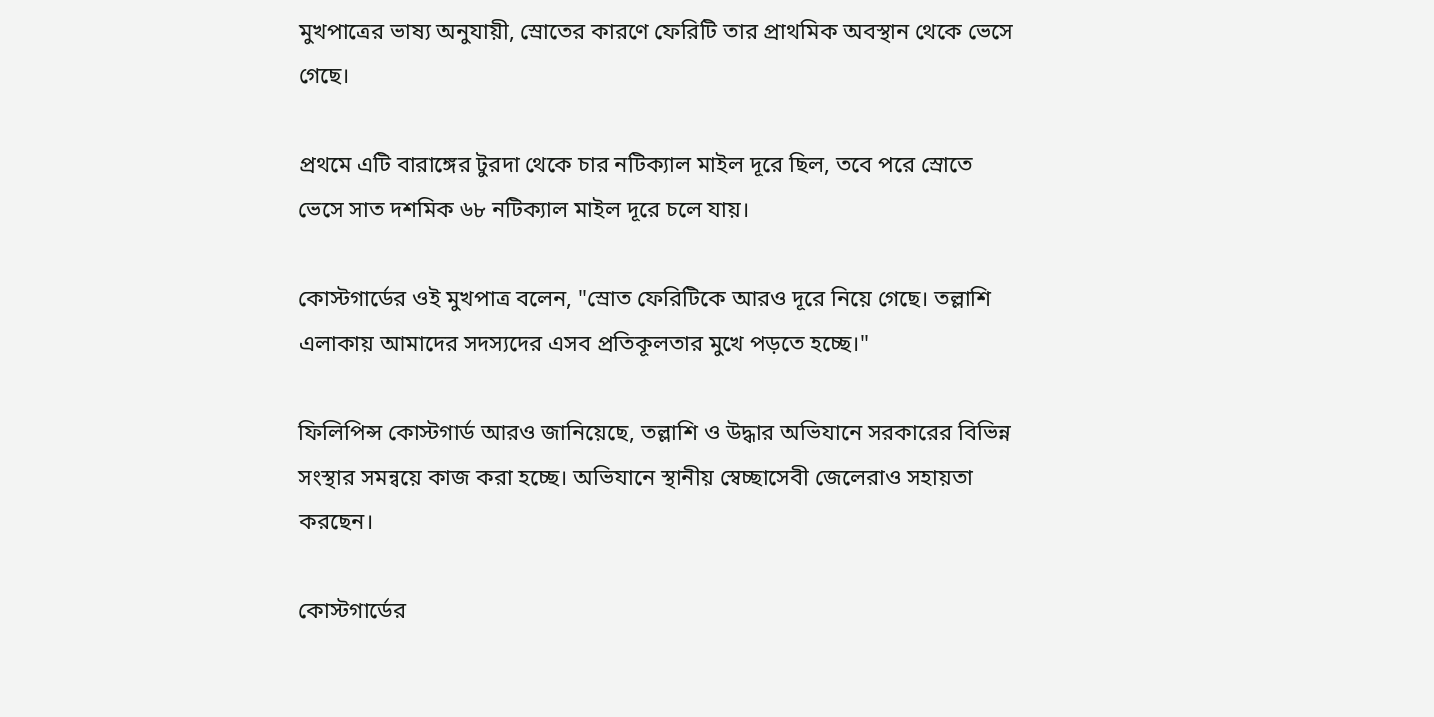মুখপাত্রের ভাষ্য অনুযায়ী, স্রোতের কারণে ফেরিটি তার প্রাথমিক অবস্থান থেকে ভেসে গেছে।

প্রথমে এটি বারাঙ্গের টুরদা থেকে চার নটিক্যাল মাইল দূরে ছিল, তবে পরে স্রোতে ভেসে সাত দশমিক ৬৮ নটিক্যাল মাইল দূরে চলে যায়।

কোস্টগার্ডের ওই মুখপাত্র বলেন, "স্রোত ফেরিটিকে আরও দূরে নিয়ে গেছে। তল্লাশি এলাকায় আমাদের সদস্যদের এসব প্রতিকূলতার মুখে পড়তে হচ্ছে।"

ফিলিপিন্স কোস্টগার্ড আরও জানিয়েছে, তল্লাশি ও উদ্ধার অভিযানে সরকারের বিভিন্ন সংস্থার সমন্বয়ে কাজ করা হচ্ছে। অভিযানে স্থানীয় স্বেচ্ছাসেবী জেলেরাও সহায়তা করছেন।

কোস্টগার্ডের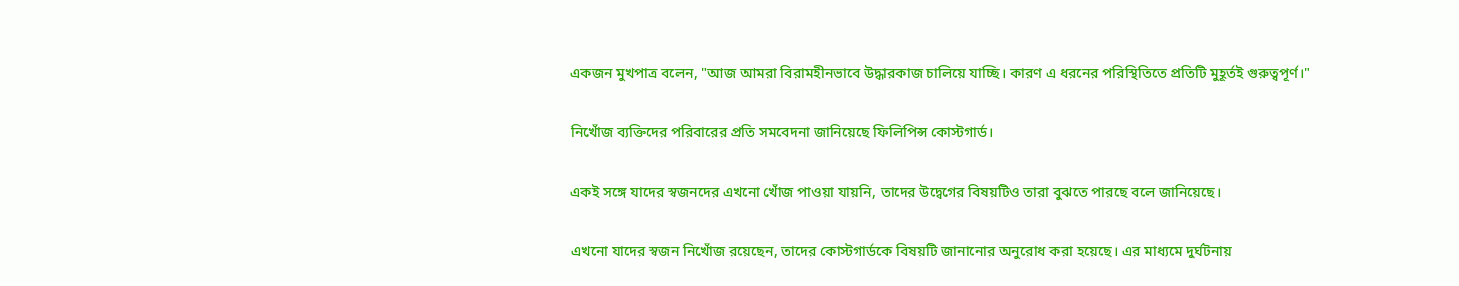একজন মুখপাত্র বলেন, "আজ আমরা বিরামহীনভাবে উদ্ধারকাজ চালিয়ে যাচ্ছি। কারণ এ ধরনের পরিস্থিতিতে প্রতিটি মুহূর্তই গুরুত্বপূর্ণ।"

নিখোঁজ ব্যক্তিদের পরিবারের প্রতি সমবেদনা জানিয়েছে ফিলিপিন্স কোস্টগার্ড।

একই সঙ্গে যাদের স্বজনদের এখনো খোঁজ পাওয়া যায়নি, তাদের উদ্বেগের বিষয়টিও তারা বুঝতে পারছে বলে জানিয়েছে।

এখনো যাদের স্বজন নিখোঁজ রয়েছেন, তাদের কোস্টগার্ডকে বিষয়টি জানানোর অনুরোধ করা হয়েছে। এর মাধ্যমে দুর্ঘটনায়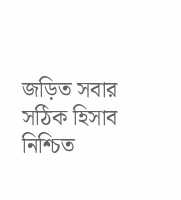জড়িত সবার সঠিক হিসাব নিশ্চিত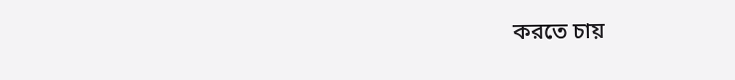করতে চায়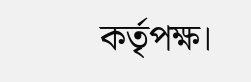কর্তৃপক্ষ।